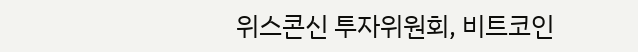위스콘신 투자위원회, 비트코인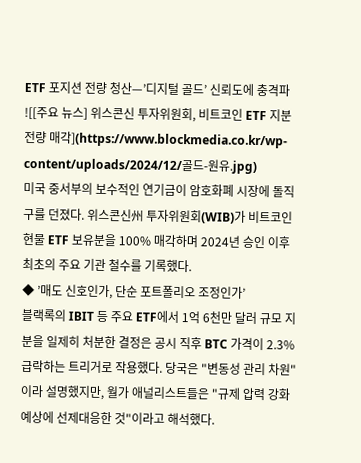ETF 포지션 전량 청산—’디지털 골드’ 신뢰도에 충격파
![[주요 뉴스] 위스콘신 투자위원회, 비트코인 ETF 지분 전량 매각](https://www.blockmedia.co.kr/wp-content/uploads/2024/12/골드-원유.jpg)
미국 중서부의 보수적인 연기금이 암호화폐 시장에 돌직구를 던졌다. 위스콘신州 투자위원회(WIB)가 비트코인 현물 ETF 보유분을 100% 매각하며 2024년 승인 이후 최초의 주요 기관 철수를 기록했다.
◆ ’매도 신호인가, 단순 포트폴리오 조정인가’
블랙록의 IBIT 등 주요 ETF에서 1억 6천만 달러 규모 지분을 일제히 처분한 결정은 공시 직후 BTC 가격이 2.3% 급락하는 트리거로 작용했다. 당국은 "변동성 관리 차원"이라 설명했지만, 월가 애널리스트들은 "규제 압력 강화 예상에 선제대응한 것"이라고 해석했다.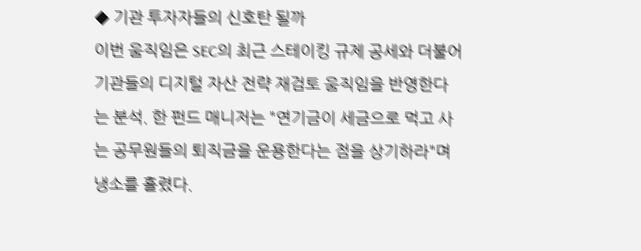◆ 기관 투자자들의 신호탄 될까
이번 움직임은 SEC의 최근 스테이킹 규제 공세와 더불어 기관들의 디지털 자산 전략 재검토 움직임을 반영한다는 분석. 한 펀드 매니저는 "연기금이 세금으로 먹고 사는 공무원들의 퇴직금을 운용한다는 점을 상기하라"며 냉소를 흘렸다.